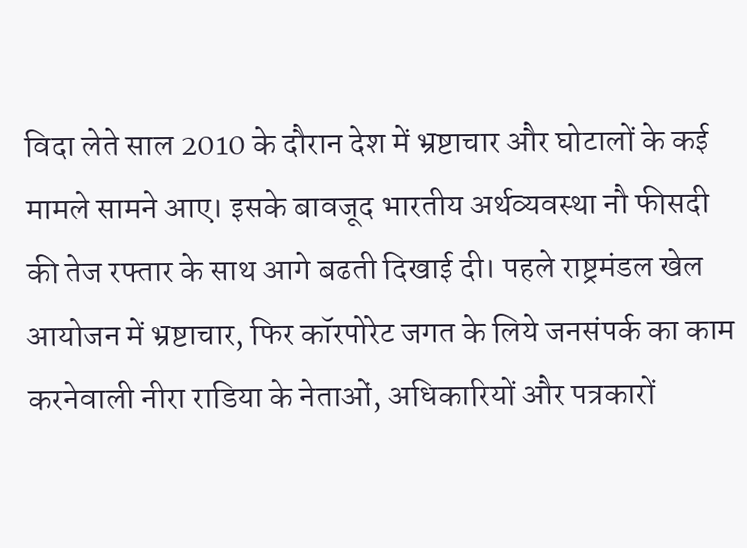विदा लेते साल 2010 के दौरान देश में भ्रष्टाचार और घोटालों के कई मामले सामने आए। इसके बावजूद भारतीय अर्थव्यवस्था नौ फीसदी की तेज रफ्तार के साथ आगे बढती दिखाई दी। पहले राष्ट्रमंडल खेल आयोजन में भ्रष्टाचार, फिर कॉरपोरेट जगत के लिये जनसंपर्क का काम करनेवाली नीरा राडिया के नेताओं, अधिकारियों और पत्रकारों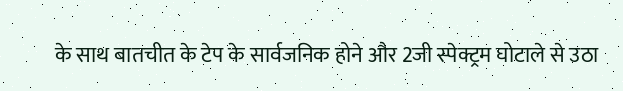के साथ बातचीत के टेप के सार्वजनिक होने और 2जी स्पेक्ट्रम घोटाले से उठा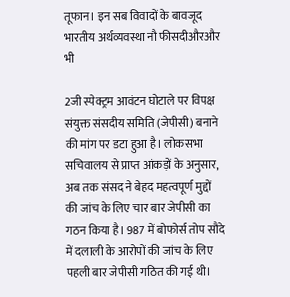तूफान। इन सब विवादों के बावजूद भारतीय अर्थव्यवस्था नौ फीसदीऔरऔर भी

2जी स्पेक्ट्रम आवंटन घोटाले पर विपक्ष संयुक्त संसदीय समिति (जेपीसी) बनाने की मांग पर डटा हुआ है। लोकसभा सचिवालय से प्राप्त आंकड़ों के अनुसार, अब तक संसद ने बेहद महत्वपूर्ण मुद्दों की जांच के लिए चार बार जेपीसी का गठन किया है। 987 में बोफोर्स तोप सौदे में दलाली के आरोपों की जांच के लिए पहली बार जेपीसी गठित की गई थी।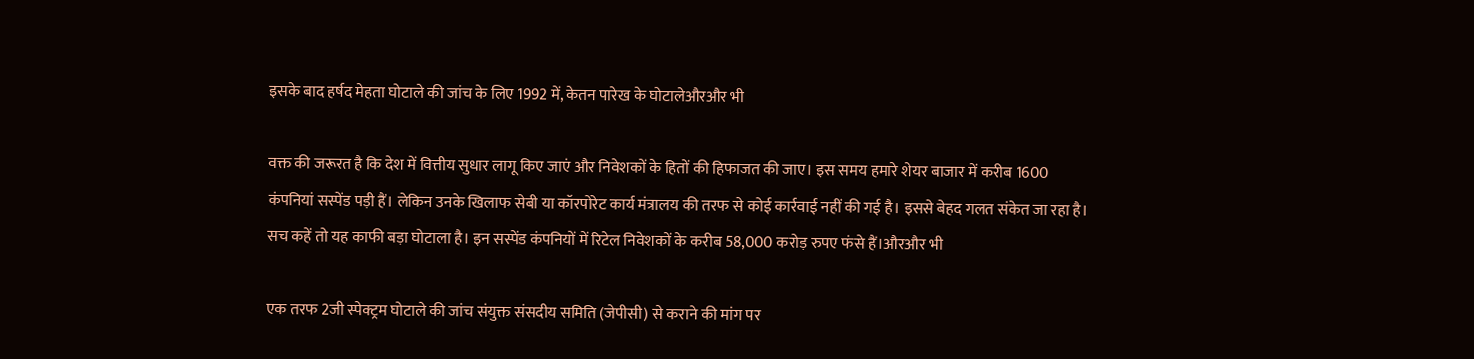इसके बाद हर्षद मेहता घोटाले की जांच के लिए 1992 में, केतन पारेख के घोटालेऔरऔर भी

वक्त की जरूरत है कि देश में वित्तीय सुधार लागू किए जाएं और निवेशकों के हितों की हिफाजत की जाए। इस समय हमारे शेयर बाजार में करीब 1600 कंपनियां सस्पेंड पड़ी हैं। लेकिन उनके खिलाफ सेबी या कॉरपोरेट कार्य मंत्रालय की तरफ से कोई कार्रवाई नहीं की गई है। इससे बेहद गलत संकेत जा रहा है। सच कहें तो यह काफी बड़ा घोटाला है। इन सस्पेंड कंपनियों में रिटेल निवेशकों के करीब 58,000 करोड़ रुपए फंसे हैं।औरऔर भी

एक तरफ 2जी स्पेक्ट्रम घोटाले की जांच संयुक्त संसदीय समिति (जेपीसी) से कराने की मांग पर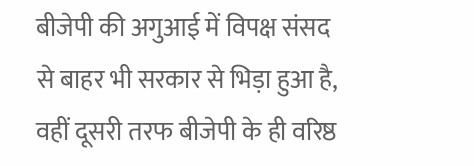बीजेपी की अगुआई में विपक्ष संसद से बाहर भी सरकार से भिड़ा हुआ है, वहीं दूसरी तरफ बीजेपी के ही वरिष्ठ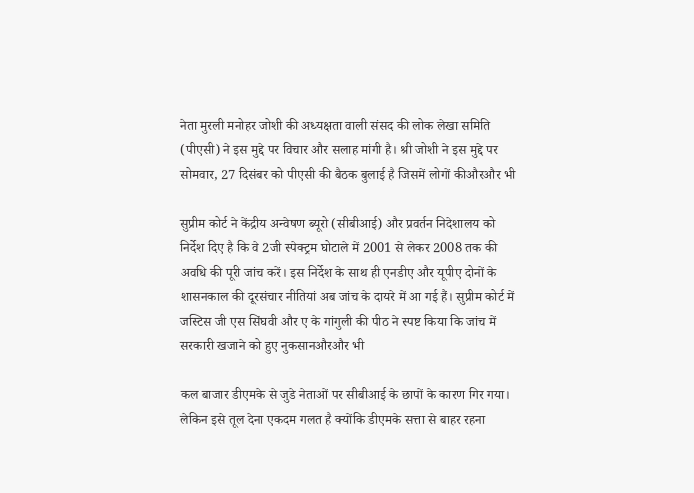नेता मुरली मनोहर जोशी की अध्यक्षता वाली संसद की लोक लेखा समिति (पीएसी) ने इस मुद्दे पर विचार और सलाह मांगी है। श्री जोशी ने इस मुद्दे पर सोमवार, 27 दिसंबर को पीएसी की बैठक बुलाई है जिसमें लोगों कीऔरऔर भी

सुप्रीम कोर्ट ने केंद्रीय अन्वेषण ब्यूरो (सीबीआई) और प्रवर्तन निदेशालय को निर्देश दिए है कि वे 2जी स्पेक्ट्रम घोटाले में 2001 से लेकर 2008 तक की अवधि की पूरी जांच करें। इस निर्देश के साथ ही एनडीए और यूपीए दोनों के शासनकाल की दूरसंचार नीतियां अब जांच के दायरे में आ गई हैं। सुप्रीम कोर्ट में जस्टिस जी एस सिंघवी और ए के गांगुली की पीठ ने स्पष्ट किया कि जांच में सरकारी खजाने को हुए नुकसानऔरऔर भी

कल बाजार डीएमके से जुडे नेताओं पर सीबीआई के छापों के कारण गिर गया। लेकिन इसे तूल देना एकदम गलत है क्योंकि डीएमके सत्ता से बाहर रहना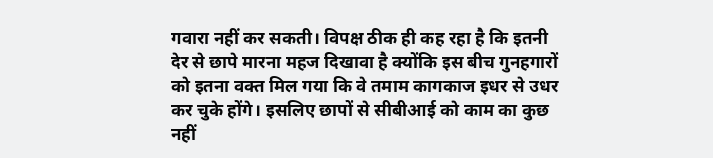गवारा नहीं कर सकती। विपक्ष ठीक ही कह रहा है कि इतनी देर से छापे मारना महज दिखावा है क्योंकि इस बीच गुनहगारों को इतना वक्त मिल गया कि वे तमाम कागकाज इधर से उधर कर चुके होंगे। इसलिए छापों से सीबीआई को काम का कुछ नहीं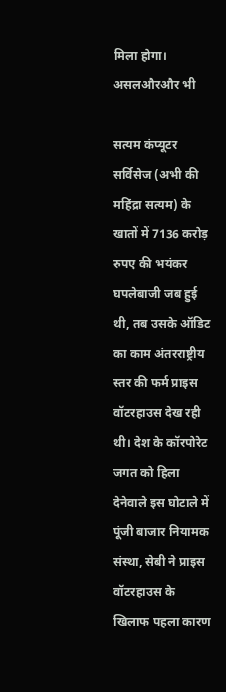मिला होगा। असलऔरऔर भी

सत्यम कंप्यूटर सर्विसेज (अभी की महिंद्रा सत्यम) के खातों में 7136 करोड़ रुपए की भयंकर घपलेबाजी जब हुई थी, तब उसके ऑडिट का काम अंतरराष्ट्रीय स्तर की फर्म प्राइस वॉटरहाउस देख रही थी। देश के कॉरपोरेट जगत को हिला देनेवाले इस घोटाले में पूंजी बाजार नियामक संस्था, सेबी ने प्राइस वॉटरहाउस के खिलाफ पहला कारण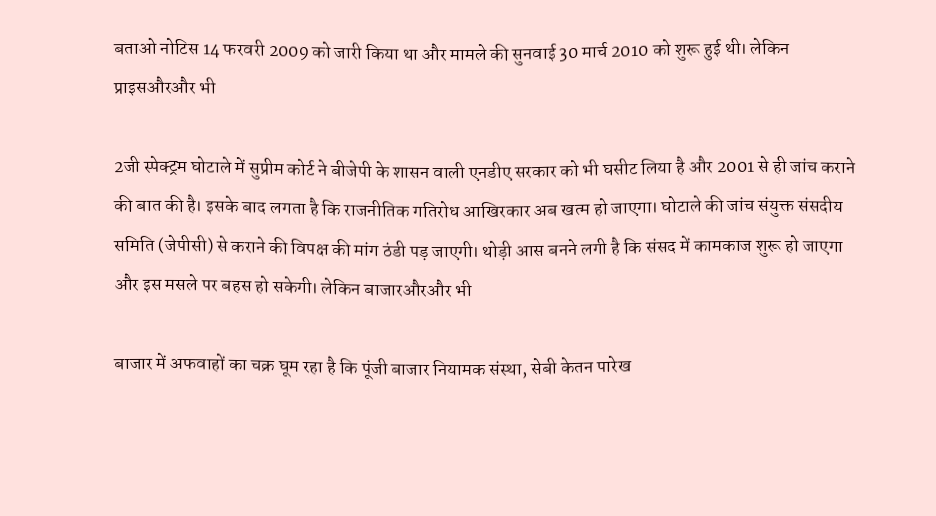बताओ नोटिस 14 फरवरी 2009 को जारी किया था और मामले की सुनवाई 30 मार्च 2010 को शुरू हुई थी। लेकिन प्राइसऔरऔर भी

2जी स्पेक्ट्रम घोटाले में सुप्रीम कोर्ट ने बीजेपी के शासन वाली एनडीए सरकार को भी घसीट लिया है और 2001 से ही जांच कराने की बात की है। इसके बाद लगता है कि राजनीतिक गतिरोध आखिरकार अब खत्म हो जाएगा। घोटाले की जांच संयुक्त संसदीय समिति (जेपीसी) से कराने की विपक्ष की मांग ठंडी पड़ जाएगी। थोड़ी आस बनने लगी है कि संसद में कामकाज शुरू हो जाएगा और इस मसले पर बहस हो सकेगी। लेकिन बाजारऔरऔर भी

बाजार में अफवाहों का चक्र घूम रहा है कि पूंजी बाजार नियामक संस्था, सेबी केतन पारेख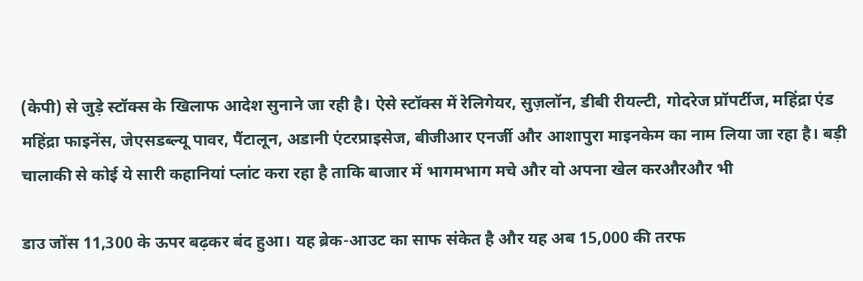(केपी) से जुड़े स्टॉक्स के खिलाफ आदेश सुनाने जा रही है। ऐसे स्टॉक्स में रेलिगेयर, सुज़लॉन, डीबी रीयल्टी, गोदरेज प्रॉपर्टीज, महिंद्रा एंड महिंद्रा फाइनेंस, जेएसडब्ल्यू पावर, पैंटालून, अडानी एंटरप्राइसेज, बीजीआर एनर्जी और आशापुरा माइनकेम का नाम लिया जा रहा है। बड़ी चालाकी से कोई ये सारी कहानियां प्लांट करा रहा है ताकि बाजार में भागमभाग मचे और वो अपना खेल करऔरऔर भी

डाउ जोंस 11,300 के ऊपर बढ़कर बंद हुआ। यह ब्रेक-आउट का साफ संकेत है और यह अब 15,000 की तरफ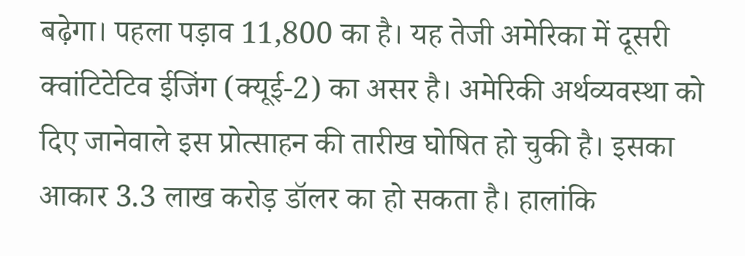बढ़ेगा। पहला पड़ाव 11,800 का है। यह तेजी अमेरिका में दूसरी क्वांटिटेटिव ईजिंग (क्यूई-2) का असर है। अमेरिकी अर्थव्यवस्था को दिए जानेवाले इस प्रोत्साहन की तारीख घोषित हो चुकी है। इसका आकार 3.3 लाख करोड़ डॉलर का हो सकता है। हालांकि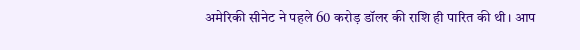अमेरिकी सीनेट ने पहले 60 करोड़ डॉलर की राशि ही पारित की थी। आप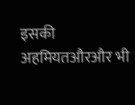इसकी अहमियतऔरऔर भी